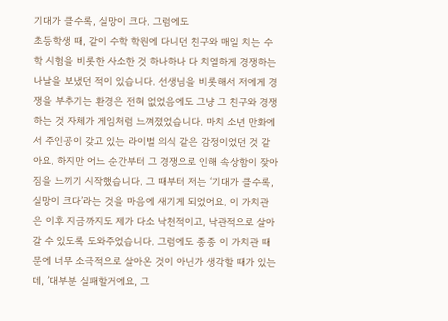기대가 클수록, 실망이 크다. 그럼에도
초등학생 때, 같이 수학 학원에 다니던 친구와 매일 치는 수학 시험을 비롯한 사소한 것 하나하나 다 치열하게 경쟁하는 나날을 보냈던 적이 있습니다. 선생님을 비롯해서 저에게 경쟁을 부추기는 환경은 전혀 없었음에도 그냥 그 친구와 경쟁하는 것 자체가 게임처럼 느껴졌었습니다. 마치 소년 만화에서 주인공이 갖고 있는 라이벌 의식 같은 감정이었던 것 같아요. 하지만 어느 순간부터 그 경쟁으로 인해 속상함이 잦아짐을 느끼기 시작했습니다. 그 때부터 저는 ‘기대가 클수록, 실망이 크다’라는 것을 마음에 새기게 되었어요. 이 가치관은 이후 지금까지도 제가 다소 낙천적이고, 낙관적으로 살아갈 수 있도록 도와주었습니다. 그럼에도 종종 이 가치관 때문에 너무 소극적으로 살아온 것이 아닌가 생각할 때가 있는데, ’대부분 실패할거에요, 그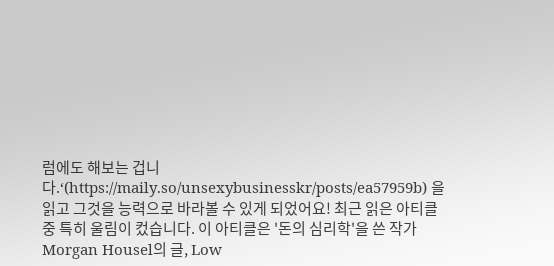럼에도 해보는 겁니다.‘(https://maily.so/unsexybusinesskr/posts/ea57959b) 을 읽고 그것을 능력으로 바라볼 수 있게 되었어요! 최근 읽은 아티클 중 특히 울림이 컸습니다. 이 아티클은 '돈의 심리학'을 쓴 작가 Morgan Housel의 글, Low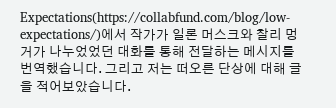Expectations(https://collabfund.com/blog/low-expectations/)에서 작가가 일론 머스크와 찰리 멍거가 나누었었던 대화를 통해 전달하는 메시지를 번역했습니다. 그리고 저는 떠오른 단상에 대해 글을 적어보았습니다.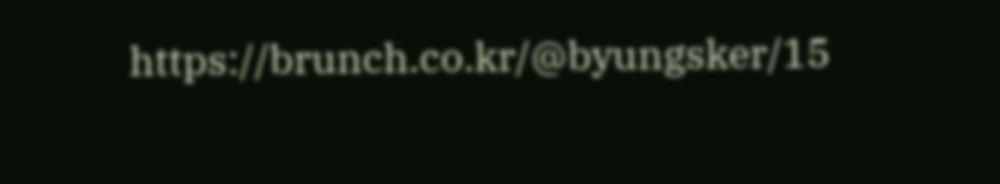https://brunch.co.kr/@byungsker/15